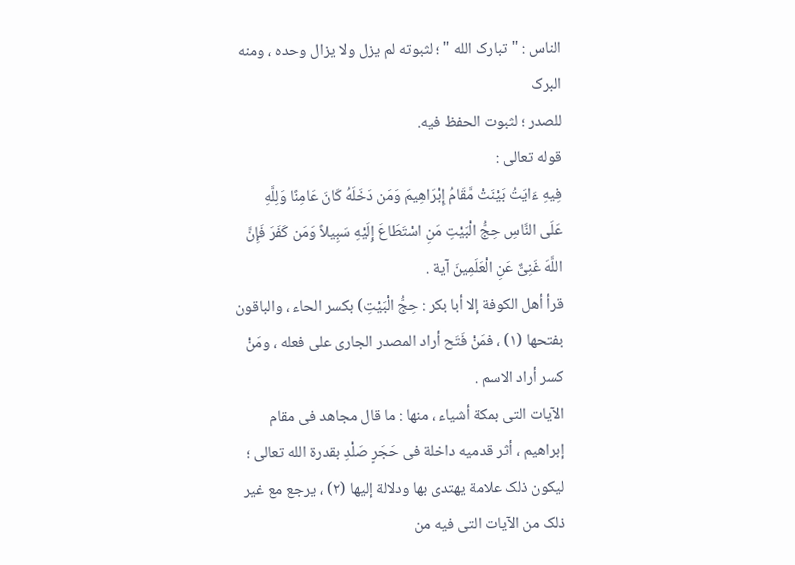الناس : "تبارک الله " ؛ لثبوته لم یزل ولا یزال وحده ، ومنه البرک
للصدر ؛ لثبوت الحفظ فیه.
قوله تعالى :
فِیهِ ءَایَتُ بَیْنَتْ مَّقَامُ إِبْرَاهِیمَ وَمَن دَخَلَهُ کَانَ عَامِنًا وَلِلَّهِ
عَلَى النَّاسِ حِجُّ الْبَیْتِ مَنِ اسْتَطَاعَ إِلَیْهِ سَبِیلاً وَمَن کَفَرَ فَإِنَّ اللَّهَ غَنِیٌّ عَنِ الْعَلَمِینَ آیة .
قرأ أهل الکوفة إلا أبا بکر : حِجُّ الْبَیْتِ) بکسر الحاء ، والباقون بفتحها (١) ، فمَنْ فَتَح أراد المصدر الجاری على فعله ، ومَنْ
کسر أراد الاسم .
الآیات التی بمکة أشیاء ، منها : ما قال مجاهد فی مقام إبراهیم ، أثر قدمیه داخلة فی حَجَرٍ صَلْدِ بقدرة الله تعالى ؛ لیکون ذلک علامة یهتدى بها ودلالة إلیها (٢) ، یرجع مع غیر ذلک من الآیات التی فیه من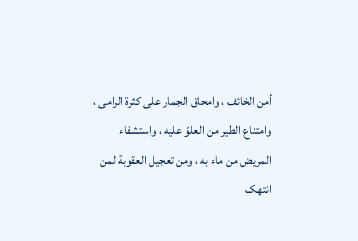أمن الخائف ، وامحاق الجمار على کثرة الرامی ، وامتناع الطیر من العلوّ علیه ، واستشفاء المریض من ماء به ، ومن تعجیل العقوبة لمن انتهک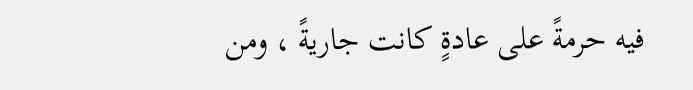فیه حرمةً على عادةٍ کانت جاریةً ، ومن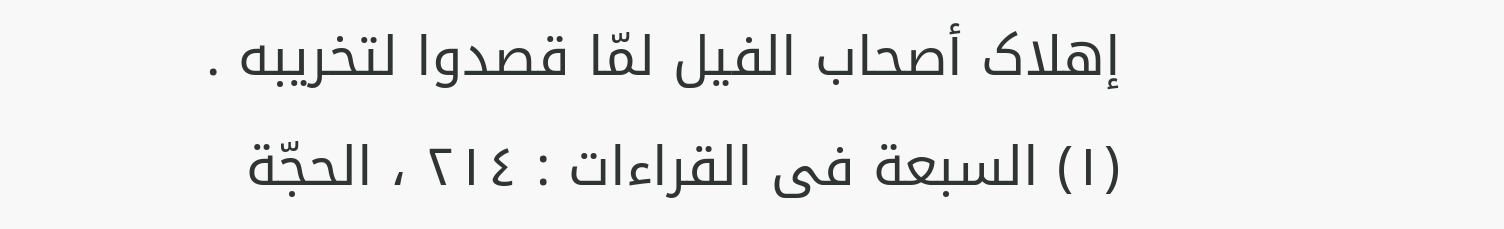إهلاک أصحاب الفیل لمّا قصدوا لتخریبه .
(١) السبعة فى القراءات : ٢١٤ ، الحجّة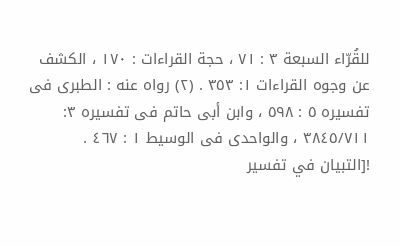للقُرّاء السبعة ۳ : ۷١ ، حجة القراءات : ١۷۰ ، الکشف عن وجوه القراءات ١: ٣٥٣ . (٢) رواه عنه : الطبری فی تفسیره ٥ : ٥۹۸ ، وابن أبی حاتم فی تفسیره ٣: ۳۸٤٥/٧١١ ، والواحدی فی الوسیط ١ : ٤٦٧ .
![التبيان في تفسير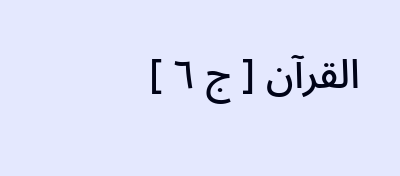القرآن [ ج ٦ ]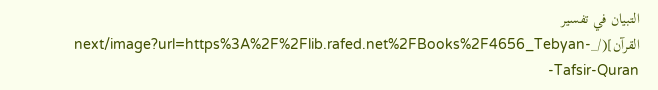التبيان في تفسير القرآن](/_next/image?url=https%3A%2F%2Flib.rafed.net%2FBooks%2F4656_Tebyan-Tafsir-Quran-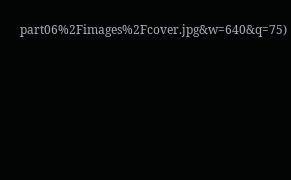part06%2Fimages%2Fcover.jpg&w=640&q=75)